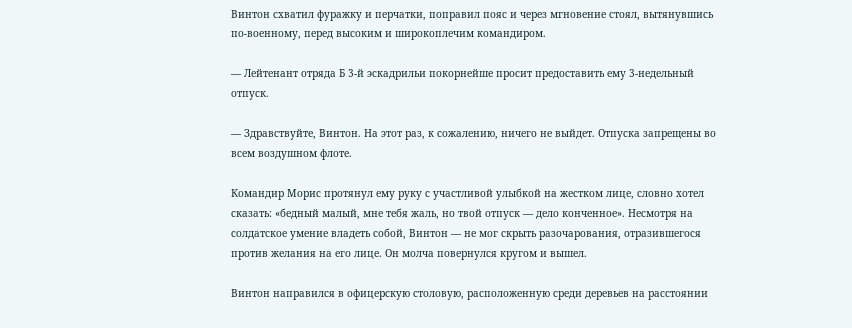Винтон схватил фуражку и перчатки, поправил пояс и через мгновение стоял, вытянувшись по-военному, перед высоким и широкоплечим командиром.

— Лейтенант отряда Б 3-й эскадрильи покорнейше просит предоставить ему 3-недельный отпуск.

— Здравствуйте, Винтон. На этот раз, к сожалению, ничего не выйдет. Отпуска запрещены во всем воздушном флоте.

Командир Морис протянул ему руку с участливой улыбкой на жестком лице, словно хотел сказать: «бедный малый, мне тебя жаль, но твой отпуск — дело конченное». Несмотря на солдатское умение владеть собой, Винтон — не мог скрыть разочарования, отразившегося против желания на его лице. Он молча повернулся кругом и вышел.

Винтон направился в офицерскую столовую, расположенную среди деревьев на расстоянии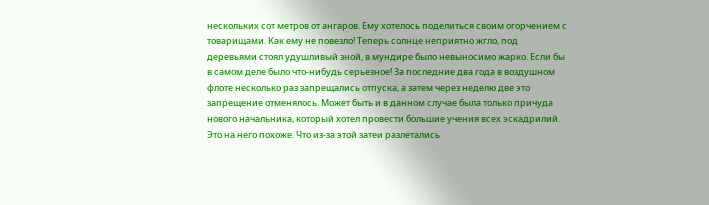нескольких сот метров от ангаров. Ему хотелось поделиться своим огорчением с товарищами. Как ему не повезло! Теперь солнце неприятно жгло, под деревьями стоял удушливый зной, в мундире было невыносимо жарко. Если бы в самом деле было что-нибудь серьезное! За последние два года в воздушном флоте несколько раз запрещались отпуска, а затем через неделю две это запрещение отменялось. Может быть и в данном случае была только причуда нового начальника, который хотел провести большие учения всех эскадрилий. Это на него похоже. Что из-за этой затеи разлетались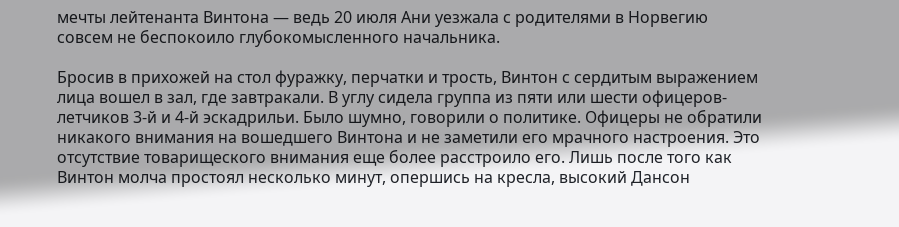мечты лейтенанта Винтона — ведь 20 июля Ани уезжала с родителями в Норвегию совсем не беспокоило глубокомысленного начальника.

Бросив в прихожей на стол фуражку, перчатки и трость, Винтон с сердитым выражением лица вошел в зал, где завтракали. В углу сидела группа из пяти или шести офицеров-летчиков 3-й и 4-й эскадрильи. Было шумно, говорили о политике. Офицеры не обратили никакого внимания на вошедшего Винтона и не заметили его мрачного настроения. Это отсутствие товарищеского внимания еще более расстроило его. Лишь после того как Винтон молча простоял несколько минут, опершись на кресла, высокий Дансон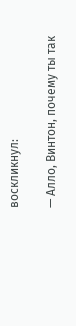воскликнул:

— Алло, Винтон, почему ты так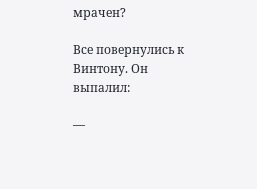мрачен?

Все повернулись к Винтону. Он выпалил:

—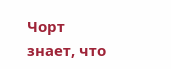Чорт знает, что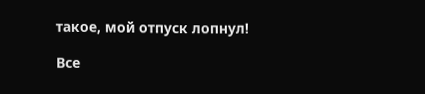такое, мой отпуск лопнул!

Все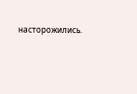насторожились.